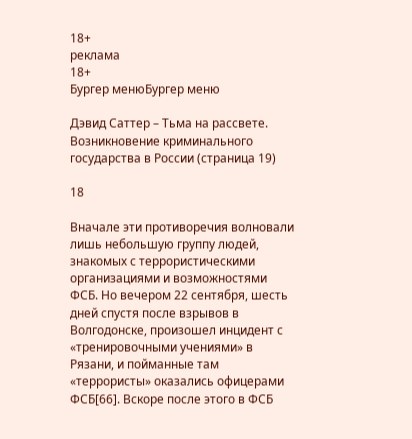18+
реклама
18+
Бургер менюБургер меню

Дэвид Саттер – Тьма на рассвете. Возникновение криминального государства в России (страница 19)

18

Вначале эти противоречия волновали лишь небольшую группу людей, знакомых с террористическими организациями и возможностями ФСБ. Но вечером 22 сентября, шесть дней спустя после взрывов в Волгодонске, произошел инцидент с «тренировочными учениями» в Рязани, и пойманные там «террористы» оказались офицерами ФСБ[66]. Вскоре после этого в ФСБ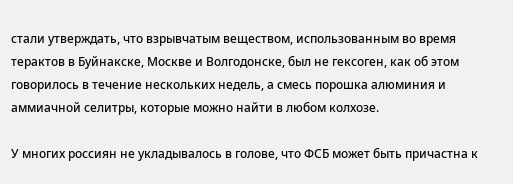стали утверждать, что взрывчатым веществом, использованным во время терактов в Буйнакске, Москве и Волгодонске, был не гексоген, как об этом говорилось в течение нескольких недель, а смесь порошка алюминия и аммиачной селитры, которые можно найти в любом колхозе.

У многих россиян не укладывалось в голове, что ФСБ может быть причастна к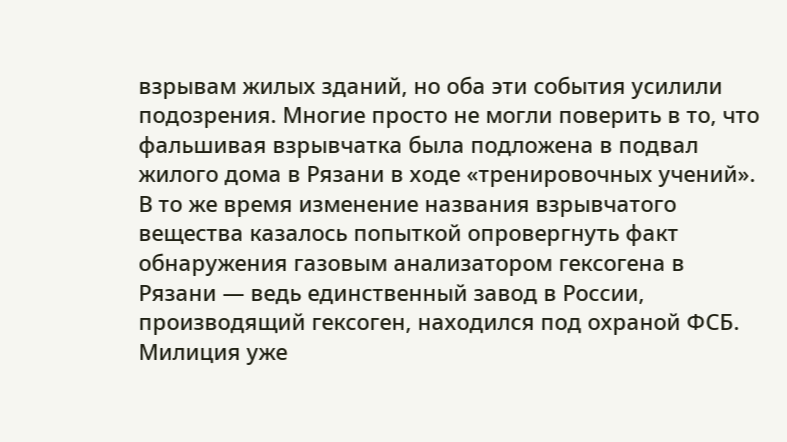взрывам жилых зданий, но оба эти события усилили подозрения. Многие просто не могли поверить в то, что фальшивая взрывчатка была подложена в подвал жилого дома в Рязани в ходе «тренировочных учений». В то же время изменение названия взрывчатого вещества казалось попыткой опровергнуть факт обнаружения газовым анализатором гексогена в Рязани — ведь единственный завод в России, производящий гексоген, находился под охраной ФСБ. Милиция уже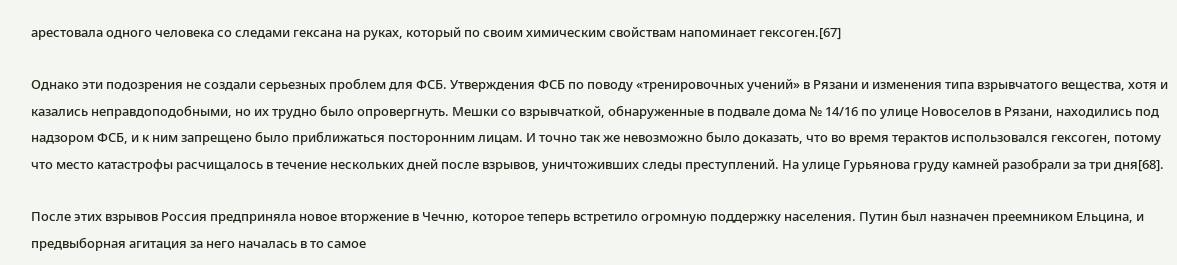арестовала одного человека со следами гексана на руках, который по своим химическим свойствам напоминает гексоген.[67]

Однако эти подозрения не создали серьезных проблем для ФСБ. Утверждения ФСБ по поводу «тренировочных учений» в Рязани и изменения типа взрывчатого вещества, хотя и казались неправдоподобными, но их трудно было опровергнуть. Мешки со взрывчаткой, обнаруженные в подвале дома № 14/16 по улице Новоселов в Рязани, находились под надзором ФСБ, и к ним запрещено было приближаться посторонним лицам. И точно так же невозможно было доказать, что во время терактов использовался гексоген, потому что место катастрофы расчищалось в течение нескольких дней после взрывов, уничтоживших следы преступлений. На улице Гурьянова груду камней разобрали за три дня[68].

После этих взрывов Россия предприняла новое вторжение в Чечню, которое теперь встретило огромную поддержку населения. Путин был назначен преемником Ельцина, и предвыборная агитация за него началась в то самое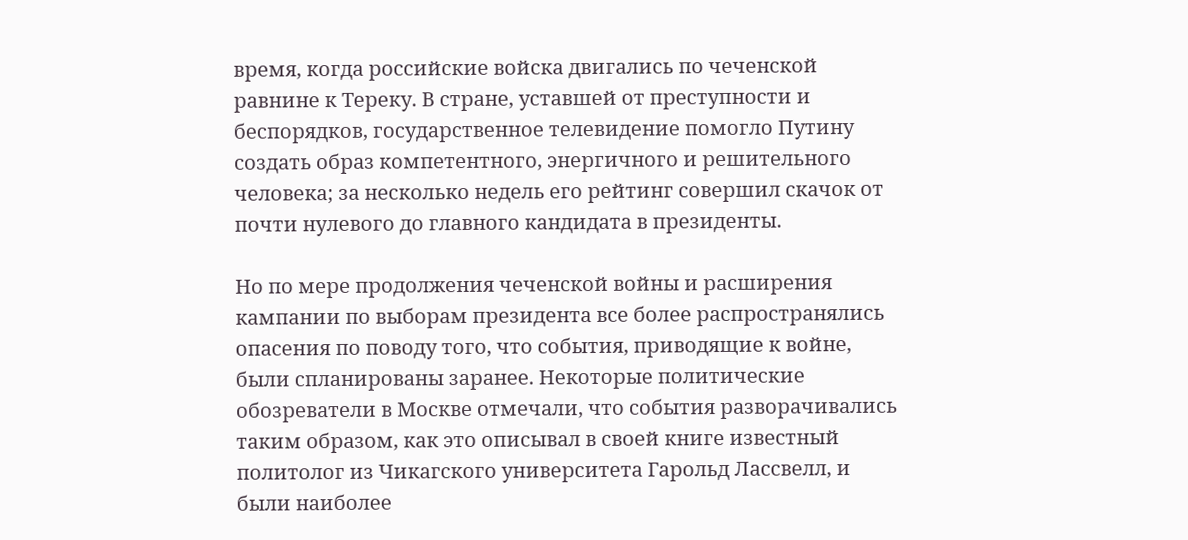время, когда российские войска двигались по чеченской равнине к Тереку. В стране, уставшей от преступности и беспорядков, государственное телевидение помогло Путину создать образ компетентного, энергичного и решительного человека; за несколько недель его рейтинг совершил скачок от почти нулевого до главного кандидата в президенты.

Но по мере продолжения чеченской войны и расширения кампании по выборам президента все более распространялись опасения по поводу того, что события, приводящие к войне, были спланированы заранее. Некоторые политические обозреватели в Москве отмечали, что события разворачивались таким образом, как это описывал в своей книге известный политолог из Чикагского университета Гарольд Лассвелл, и были наиболее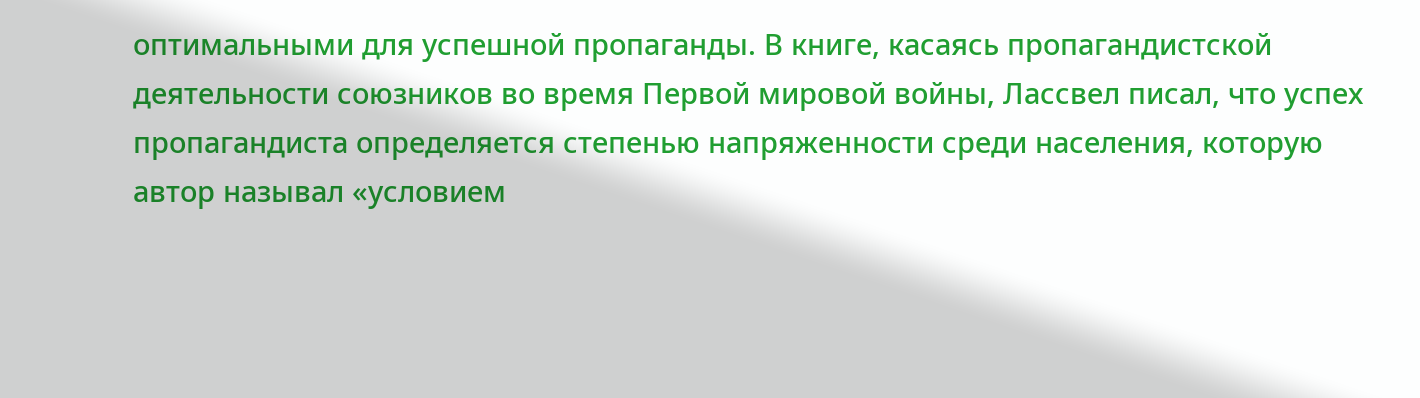оптимальными для успешной пропаганды. В книге, касаясь пропагандистской деятельности союзников во время Первой мировой войны, Лассвел писал, что успех пропагандиста определяется степенью напряженности среди населения, которую автор называл «условием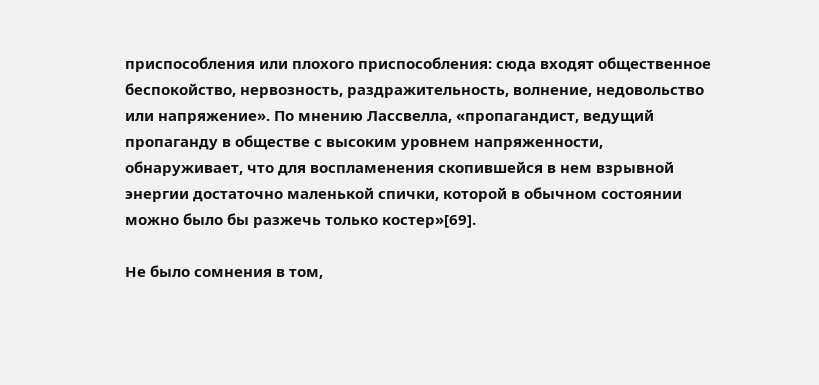приспособления или плохого приспособления: сюда входят общественное беспокойство, нервозность, раздражительность, волнение, недовольство или напряжение». По мнению Лассвелла, «пропагандист, ведущий пропаганду в обществе с высоким уровнем напряженности, обнаруживает, что для воспламенения скопившейся в нем взрывной энергии достаточно маленькой спички, которой в обычном состоянии можно было бы разжечь только костер»[69].

Не было сомнения в том,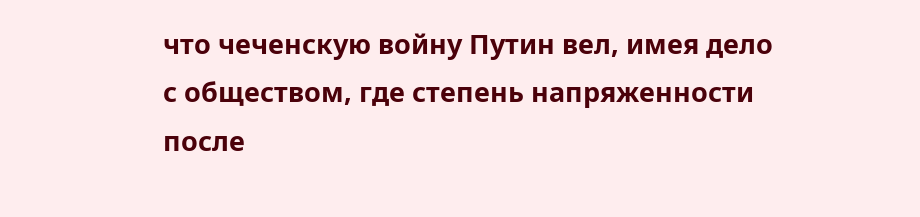что чеченскую войну Путин вел, имея дело с обществом, где степень напряженности после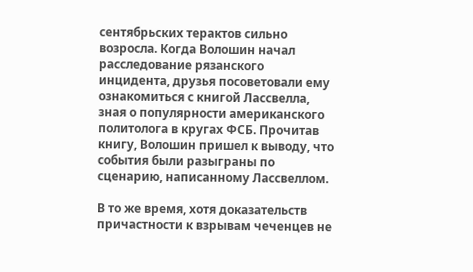сентябрьских терактов сильно возросла. Когда Волошин начал расследование рязанского инцидента, друзья посоветовали ему ознакомиться с книгой Лассвелла, зная о популярности американского политолога в кругах ФСБ. Прочитав книгу, Волошин пришел к выводу, что события были разыграны по сценарию, написанному Лассвеллом.

В то же время, хотя доказательств причастности к взрывам чеченцев не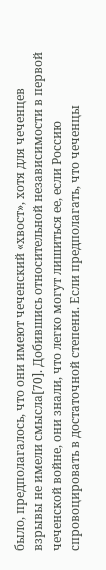было, предполагалось, что они имеют чеченский «хвост», хотя для чеченцев взрывы не имели смысла[70]. Добившись относительной независимости в первой чеченской войне, они знали, что легко могут лишиться ее, если Россию спровоцировать в достаточной степени. Если предполагать, что чеченцы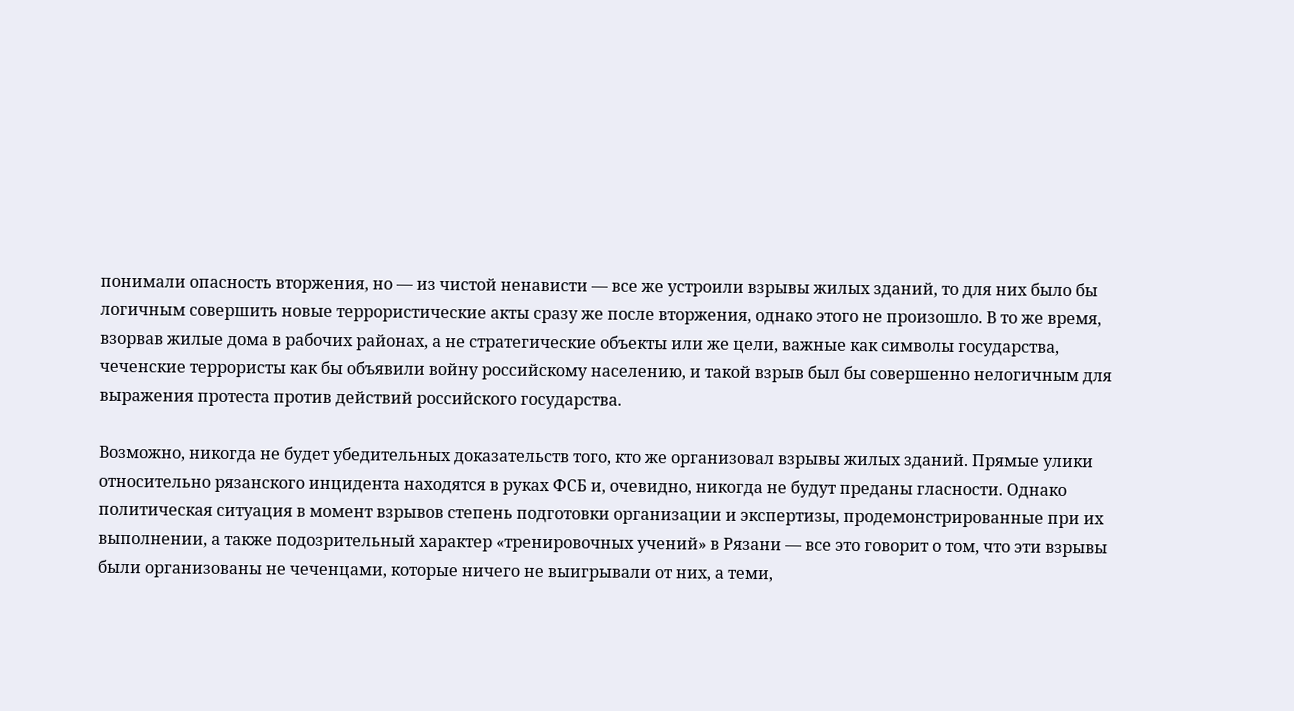понимали опасность вторжения, но — из чистой ненависти — все же устроили взрывы жилых зданий, то для них было бы логичным совершить новые террористические акты сразу же после вторжения, однако этого не произошло. В то же время, взорвав жилые дома в рабочих районах, а не стратегические объекты или же цели, важные как символы государства, чеченские террористы как бы объявили войну российскому населению, и такой взрыв был бы совершенно нелогичным для выражения протеста против действий российского государства.

Возможно, никогда не будет убедительных доказательств того, кто же организовал взрывы жилых зданий. Прямые улики относительно рязанского инцидента находятся в руках ФСБ и, очевидно, никогда не будут преданы гласности. Однако политическая ситуация в момент взрывов степень подготовки организации и экспертизы, продемонстрированные при их выполнении, а также подозрительный характер «тренировочных учений» в Рязани — все это говорит о том, что эти взрывы были организованы не чеченцами, которые ничего не выигрывали от них, а теми,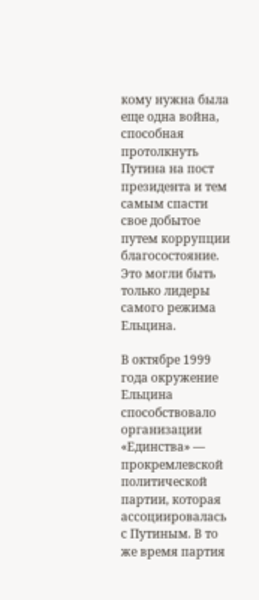кому нужна была еще одна война, способная протолкнуть Путина на пост президента и тем самым спасти свое добытое путем коррупции благосостояние. Это могли быть только лидеры самого режима Ельцина.

В октябре 1999 года окружение Ельцина способствовало организации «Единства» — прокремлевской политической партии, которая ассоциировалась с Путиным. В то же время партия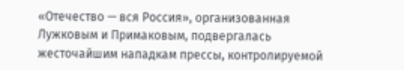«Отечество — вся Россия», организованная Лужковым и Примаковым, подвергалась жесточайшим нападкам прессы, контролируемой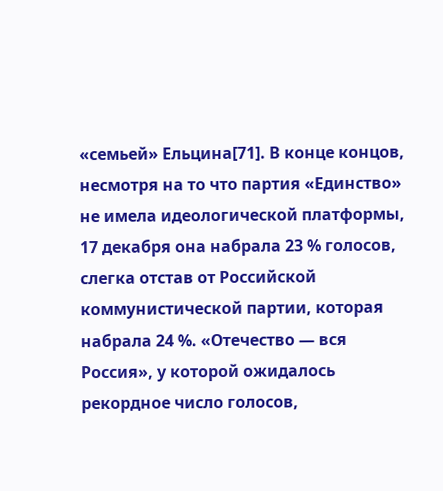«семьей» Ельцина[71]. В конце концов, несмотря на то что партия «Единство» не имела идеологической платформы, 17 декабря она набрала 23 % голосов, слегка отстав от Российской коммунистической партии, которая набрала 24 %. «Отечество — вся Россия», у которой ожидалось рекордное число голосов,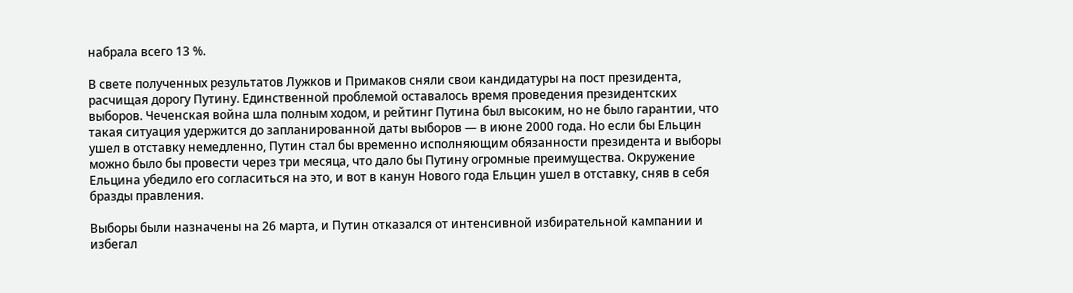набрала всего 13 %.

В свете полученных результатов Лужков и Примаков сняли свои кандидатуры на пост президента, расчищая дорогу Путину. Единственной проблемой оставалось время проведения президентских выборов. Чеченская война шла полным ходом, и рейтинг Путина был высоким, но не было гарантии, что такая ситуация удержится до запланированной даты выборов — в июне 2000 года. Но если бы Ельцин ушел в отставку немедленно, Путин стал бы временно исполняющим обязанности президента и выборы можно было бы провести через три месяца, что дало бы Путину огромные преимущества. Окружение Ельцина убедило его согласиться на это, и вот в канун Нового года Ельцин ушел в отставку, сняв в себя бразды правления.

Выборы были назначены на 26 марта, и Путин отказался от интенсивной избирательной кампании и избегал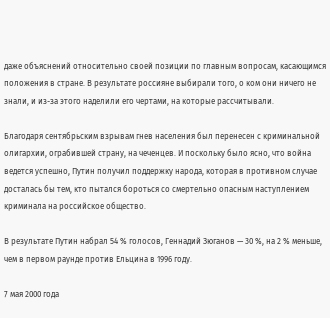даже объяснений относительно своей позиции по главным вопросам, касающимся положения в стране. В результате россияне выбирали того, о ком они ничего не знали, и из-за этого наделили его чертами, на которые рассчитывали.

Благодаря сентябрьским взрывам гнев населения был перенесен с криминальной олигархии, ограбившей страну, на чеченцев. И поскольку было ясно, что война ведется успешно, Путин получил поддержку народа, которая в противном случае досталась бы тем, кто пытался бороться со смертельно опасным наступлением криминала на российское общество.

В результате Путин набрал 54 % голосов, Геннадий Зюганов — 30 %, на 2 % меньше, чем в первом раунде против Ельцина в 1996 году.

7 мая 2000 года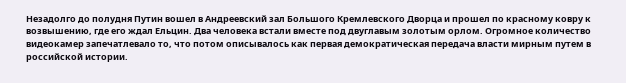Незадолго до полудня Путин вошел в Андреевский зал Большого Кремлевского Дворца и прошел по красному ковру к возвышению, где его ждал Ельцин. Два человека встали вместе под двуглавым золотым орлом. Огромное количество видеокамер запечатлевало то, что потом описывалось как первая демократическая передача власти мирным путем в российской истории.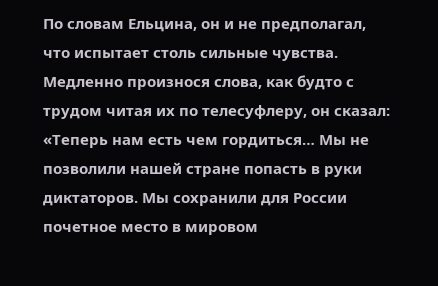По словам Ельцина, он и не предполагал, что испытает столь сильные чувства. Медленно произнося слова, как будто с трудом читая их по телесуфлеру, он сказал: «Теперь нам есть чем гордиться… Мы не позволили нашей стране попасть в руки диктаторов. Мы сохранили для России почетное место в мировом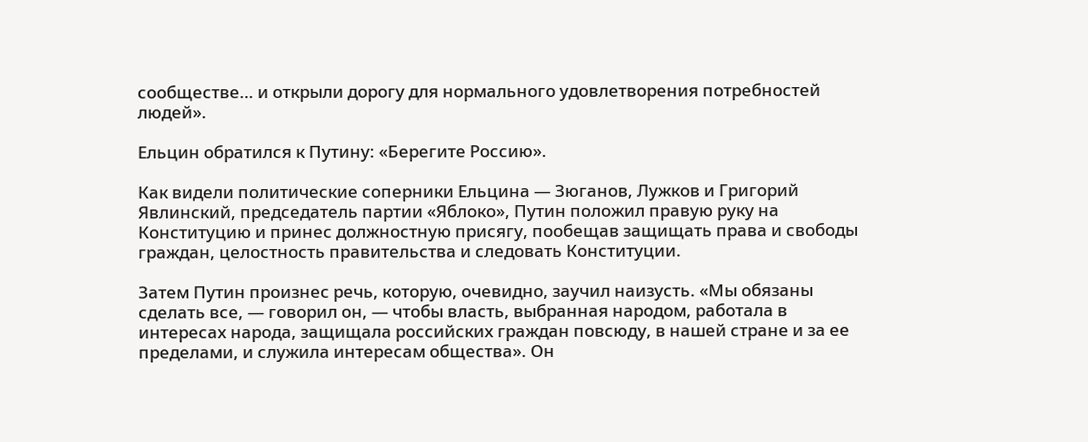сообществе… и открыли дорогу для нормального удовлетворения потребностей людей».

Ельцин обратился к Путину: «Берегите Россию».

Как видели политические соперники Ельцина — Зюганов, Лужков и Григорий Явлинский, председатель партии «Яблоко», Путин положил правую руку на Конституцию и принес должностную присягу, пообещав защищать права и свободы граждан, целостность правительства и следовать Конституции.

Затем Путин произнес речь, которую, очевидно, заучил наизусть. «Мы обязаны сделать все, — говорил он, — чтобы власть, выбранная народом, работала в интересах народа, защищала российских граждан повсюду, в нашей стране и за ее пределами, и служила интересам общества». Он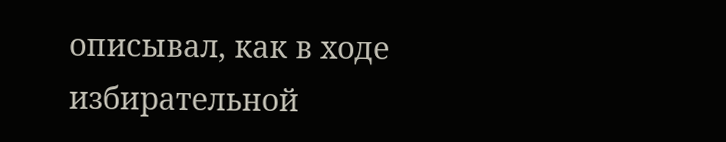описывал, как в ходе избирательной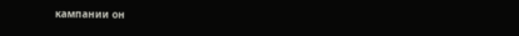кампании он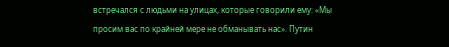встречался с людьми на улицах, которые говорили ему: «Мы просим вас по крайней мере не обманывать нас». Путин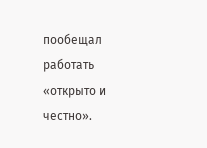пообещал работать «открыто и честно».